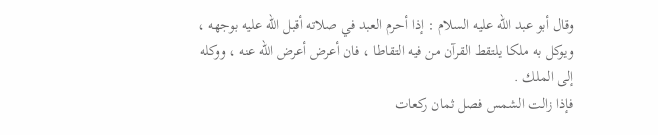وقال أبو عبد الله عليه السلام : إذا أحرم العبد في صلاته أقبل الله عليه بوجهه ،
ويوكل به ملكا يلتقط القرآن من فيه التقاطا ، فان أعرض أعرض الله عنه ، ووكله
إلى الملك .
فإذا زالت الشمس فصل ثمان ركعات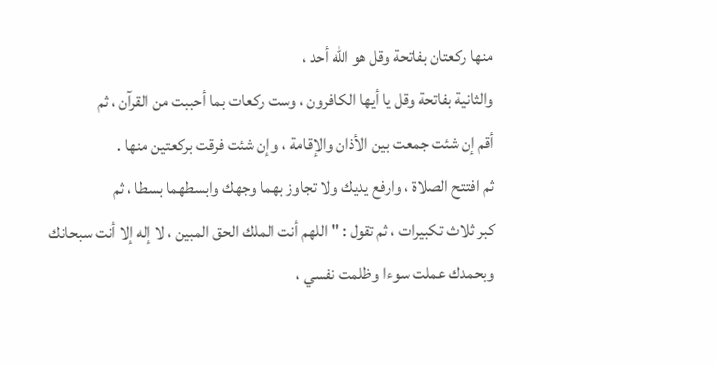منها ركعتان بفاتحة وقل هو الله أحد ،
والثانية بفاتحة وقل يا أيها الكافرون ، وست ركعات بما أحببت من القرآن ، ثم
أقم إن شئت جمعت بين الأذان والإقامة ، وإن شئت فرقت بركعتين منها .
ثم افتتح الصلاة ، وارفع يديك ولا تجاوز بهما وجهك وابسطهما بسطا ، ثم
كبر ثلاث تكبيرات ، ثم تقول : " اللهم أنت الملك الحق المبين ، لا إله إلا أنت سبحانك
وبحمدك عملت سوءا وظلمت نفسي ،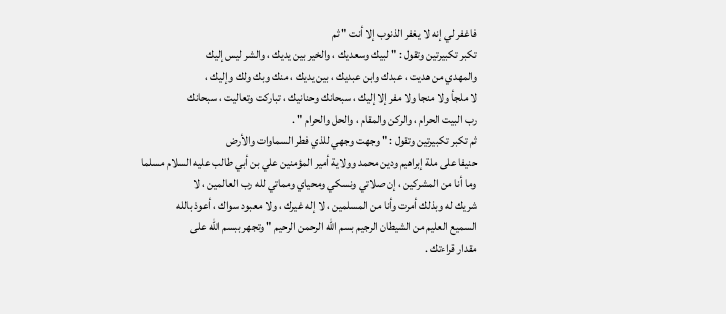فاغفر لي إنه لا يغفر الذنوب إلا أنت " ثم
تكبر تكبيرتين وتقول : " لبيك وسعديك ، والخير بين يديك ، والشر ليس إليك
والمهدي من هديت ، عبدك وابن عبديك ، بين يديك ، منك وبك ولك وإليك ،
لا ملجأ ولا منجا ولا مفر إلا إليك ، سبحانك وحنانيك ، تباركت وتعاليت ، سبحانك
رب البيت الحرام ، والركن والمقام ، والحل والحرام " .
ثم تكبر تكبيرتين وتقول : " وجهت وجهي للذي فطر السماوات والأرض
حنيفا على ملة إبراهيم ودين محمد وولاية أمير المؤمنين علي بن أبي طالب عليه السلام مسلما
وما أنا من المشركين ، إن صلاتي ونسكي ومحياي ومماتي لله رب العالمين ، لا
شريك له وبذلك أمرت وأنا من المسلمين ، لا إله غيرك ، ولا معبود سواك ، أعوذ بالله
السميع العليم من الشيطان الرجيم بسم الله الرحمن الرحيم " وتجهر ببسم الله على
مقدار قراءتك .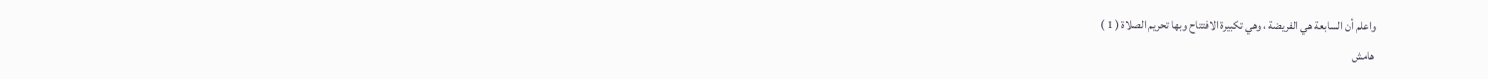واعلم أن السابعة هي الفريضة ، وهي تكبيرة الافتتاح وبها تحريم الصلاة ( 1 )
هامش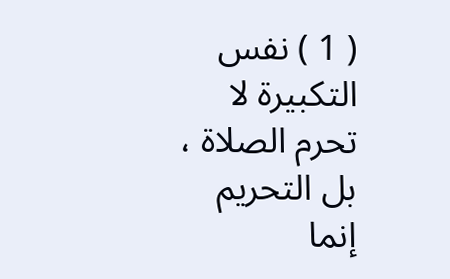( 1 ) نفس التكبيرة لا تحرم الصلاة ، بل التحريم إنما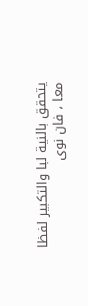يتحقق بالنية لبا والتكبير لفظا
معا ، فان نوى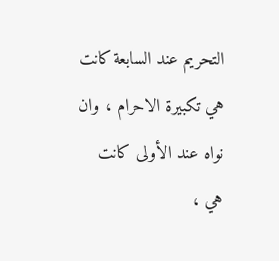التحريم عند السابعة كانت هي تكبيرة الاحرام ، وان نواه عند الأولى كانت
هي ،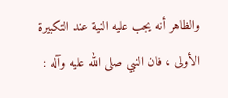والظاهر أنه يجب عليه النية عند التكبيرة الأولى ، فان النبي صلى الله عليه وآله :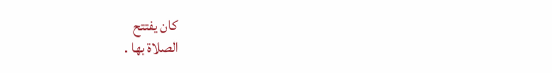كان يفتتح
الصلاة بها .